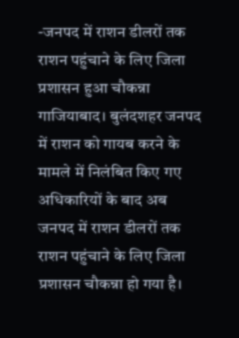-जनपद में राशन डीलरों तक राशन पहुंचाने के लिए जिला प्रशासन हुआ चौकन्ना
गाजियाबाद। बुलंदशहर जनपद में राशन को गायब करने के मामले में निलंबित किए गए अधिकारियों के बाद अब जनपद में राशन डीलरों तक राशन पहुंचाने के लिए जिला प्रशासन चौकन्ना हो गया है।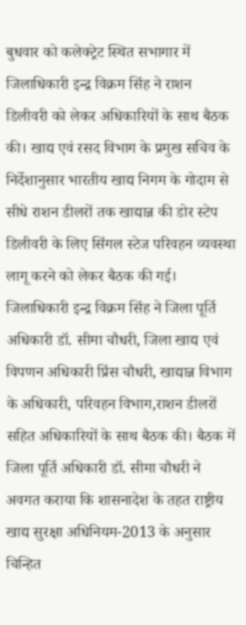बुधवार को कलेक्ट्रेट स्थित सभागार में जिलाधिकारी इन्द्र विक्रम सिंह ने राशन डिलीवरी को लेकर अधिकारियों के साथ बैठक की। खाद्य एवं रसद विभाग के प्रमुख सचिव के निर्देशानुसार भारतीय खाद्य निगम के गोदाम से सीधे राशन डीलरों तक खाद्यान्न की डोर स्टेप डिलीवरी के लिए सिंगल स्टेज परिवहन व्यवस्था लागू करने को लेकर बैठक की गई। जिलाधिकारी इन्द्र विक्रम सिंह ने जिला पूर्ति अधिकारी डॉ. सीमा चौधरी, जिला खाद्य एवं विपणन अधिकारी प्रिंस चौधरी, खाद्यान्न विभाग के अधिकारी, परिवहन विभाग,राशन डीलरों सहित अधिकारियों के साथ बैठक की। बैठक में जिला पूर्ति अधिकारी डॉ. सीमा चौधरी ने अवगत कराया कि शासनादेश के तहत राष्ट्रीय खाद्य सुरक्षा अधिनियम-2013 के अनुसार चिन्हित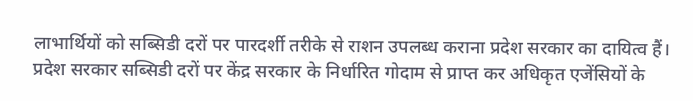लाभार्थियों को सब्सिडी दरों पर पारदर्शी तरीके से राशन उपलब्ध कराना प्रदेश सरकार का दायित्व हैं।
प्रदेश सरकार सब्सिडी दरों पर केंद्र सरकार के निर्धारित गोदाम से प्राप्त कर अधिकृत एजेंसियों के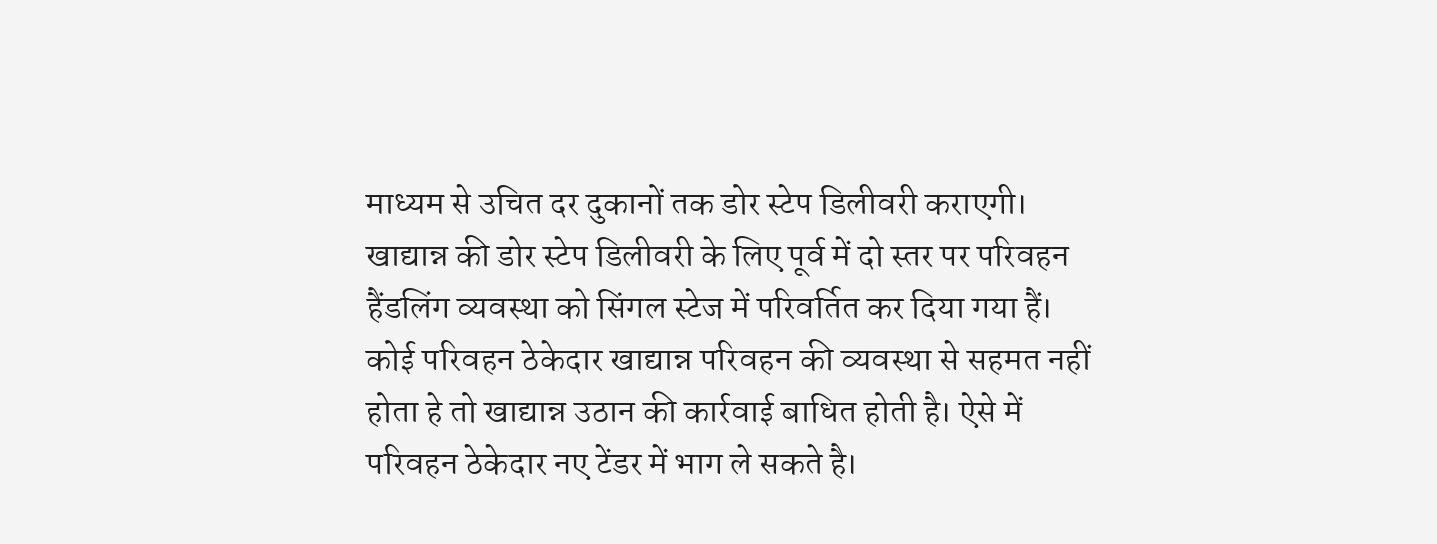माध्यम से उचित दर दुकानों तक डोर स्टेप डिलीवरी कराएगी। खाद्यान्न की डोर स्टेप डिलीवरी के लिए पूर्व में दो स्तर पर परिवहन हैंडलिंग व्यवस्था को सिंगल स्टेज में परिवर्तित कर दिया गया हैं। कोई परिवहन ठेकेदार खाद्यान्न परिवहन की व्यवस्था से सहमत नहीं होता हे तो खाद्यान्न उठान की कार्रवाई बाधित होती है। ऐसे में परिवहन ठेकेदार नए टेंडर में भाग ले सकते है।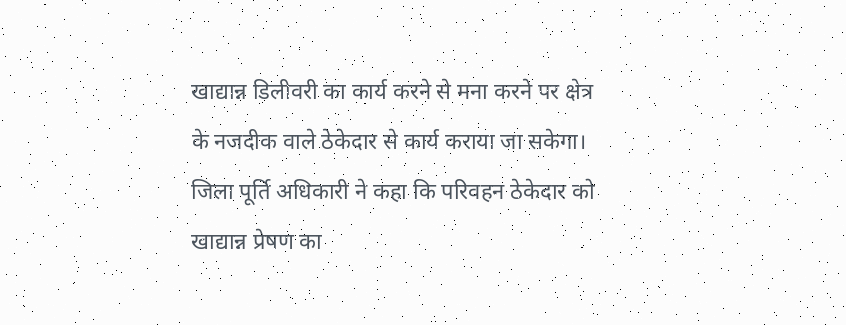खाद्यान्न डिलीवरी का कार्य करने से मना करने पर क्षेत्र के नजदीक वाले ठेकेदार से कार्य कराया जा सकेगा। जिला पूर्ति अधिकारी ने कहा कि परिवहन ठेकेदार को खाद्यान्न प्रेषण का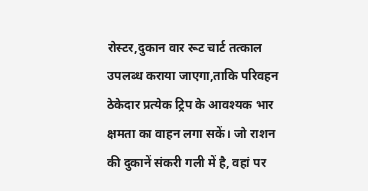रोस्टर,दुकान वार रूट चार्ट तत्काल उपलब्ध कराया जाएगा,ताकि परिवहन ठेकेदार प्रत्येक ट्रिप के आवश्यक भार क्षमता का वाहन लगा सकें। जो राशन की दुकानें संकरी गली में है, वहां पर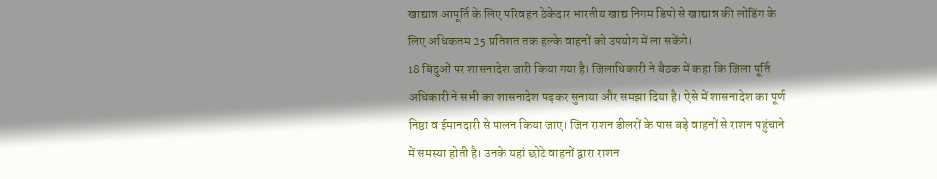खाद्यान्न आपूर्ति के लिए परिवहन ठेकेदार भारतीय खाद्य निगम डिपो से खाद्यान्न की लोडिंग के लिए अधिकतम 25 प्रतिशत तक हल्के वाहनों को उपयोग में ला सकेंगे।
18 बिंदुओं पर शासनादेश जारी किया गया है। जिलाधिकारी ने बैठक में कहा कि जिला पूर्ति अधिकारी ने सभी का शासनादेश पढ़कर सुनाया और समझा दिया है। ऐसे में शासनादेश का पूर्ण निष्ठा व ईमानदारी से पालन किया जाए। जिन राशन डीलरों के पास बड़े वाहनों से राशन पहुंचाने में समस्या होती है। उनके यहां छोटे वाहनों द्वारा राशन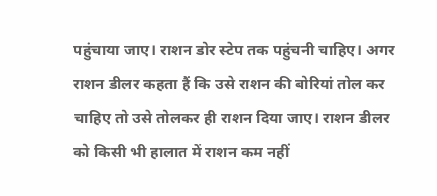पहुंचाया जाए। राशन डोर स्टेप तक पहुंचनी चाहिए। अगर राशन डीलर कहता हैं कि उसे राशन की बोरियां तोल कर चाहिए तो उसे तोलकर ही राशन दिया जाए। राशन डीलर को किसी भी हालात में राशन कम नहीं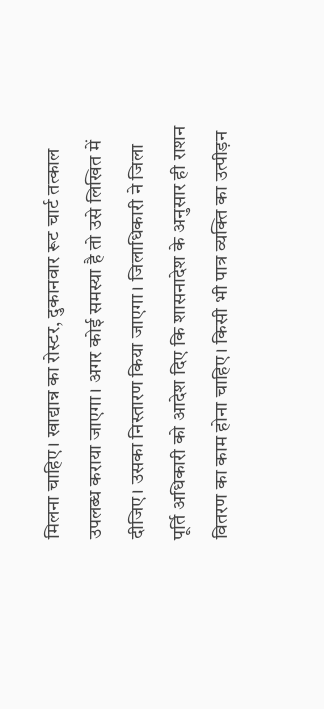मिलना चाहिए। खाद्यान्न का रोस्टर, दुकानवार रूट चार्ट तत्काल उपलब्ध कराया जाएगा। अगर कोई समस्या है तो उसे लिखित में दीजिए। उसका निस्तारण किया जाएगा। जिलाधिकारी ने जिला पूर्ति अधिकारी को आदेश दिए कि शासनादेश के अनुसार ही राशन वितरण का काम होना चाहिए। किसी भी पात्र व्यक्ति का उत्पीड़न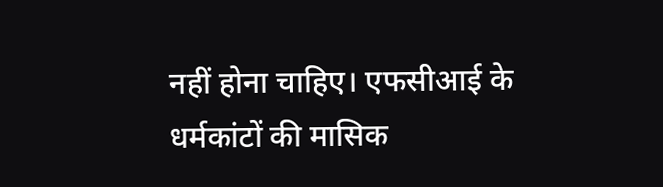नहीं होना चाहिए। एफसीआई के धर्मकांटों की मासिक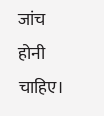जांच होनी चाहिए।